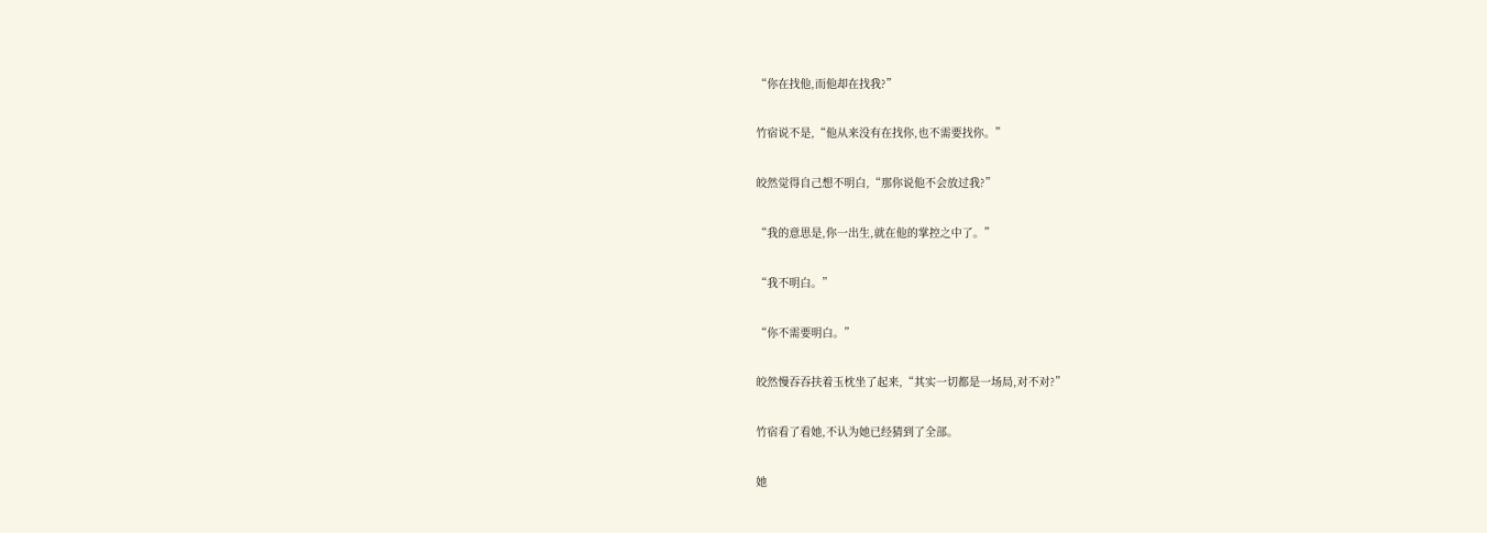“你在找他,而他却在找我?”

竹宿说不是,“他从来没有在找你,也不需要找你。”

皎然觉得自己想不明白,“那你说他不会放过我?”

“我的意思是,你一出生,就在他的掌控之中了。”

“我不明白。”

“你不需要明白。”

皎然慢吞吞扶着玉枕坐了起来,“其实一切都是一场局,对不对?”

竹宿看了看她,不认为她已经猜到了全部。

她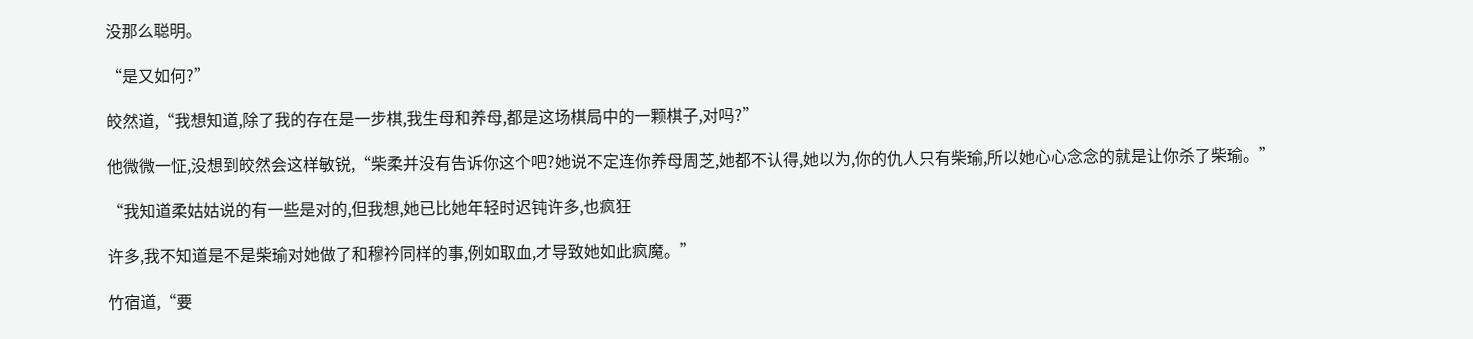没那么聪明。

“是又如何?”

皎然道,“我想知道,除了我的存在是一步棋,我生母和养母,都是这场棋局中的一颗棋子,对吗?”

他微微一怔,没想到皎然会这样敏锐,“柴柔并没有告诉你这个吧?她说不定连你养母周芝,她都不认得,她以为,你的仇人只有柴瑜,所以她心心念念的就是让你杀了柴瑜。”

“我知道柔姑姑说的有一些是对的,但我想,她已比她年轻时迟钝许多,也疯狂

许多,我不知道是不是柴瑜对她做了和穆衿同样的事,例如取血,才导致她如此疯魔。”

竹宿道,“要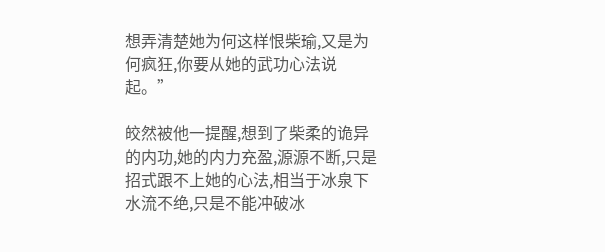想弄清楚她为何这样恨柴瑜,又是为何疯狂,你要从她的武功心法说起。”

皎然被他一提醒,想到了柴柔的诡异的内功,她的内力充盈,源源不断,只是招式跟不上她的心法,相当于冰泉下水流不绝,只是不能冲破冰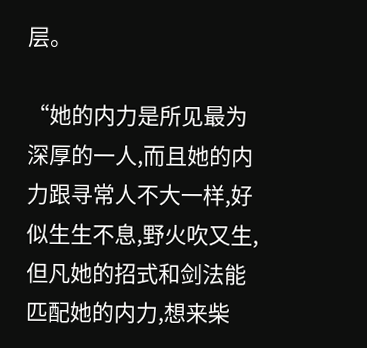层。

“她的内力是所见最为深厚的一人,而且她的内力跟寻常人不大一样,好似生生不息,野火吹又生,但凡她的招式和剑法能匹配她的内力,想来柴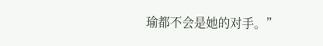瑜都不会是她的对手。”